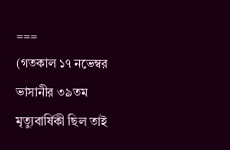===
(গতকাল ১৭ নভেম্বর ভাসানীর ৩৯তম মৃত্যুবার্ষিকী ছিল তাই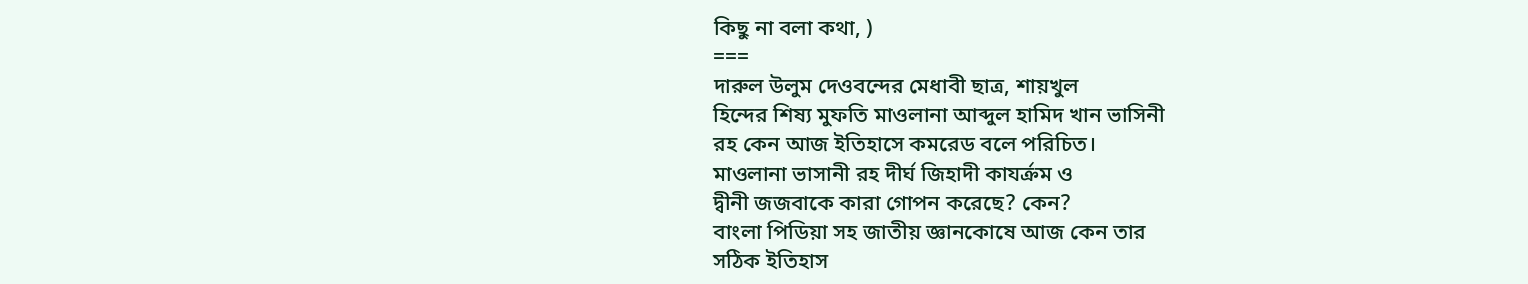কিছু না বলা কথা, )
===
দারুল উলুম দেওবন্দের মেধাবী ছাত্র, শায়খুল
হিন্দের শিষ্য মুফতি মাওলানা আব্দুল হামিদ খান ভাসিনী
রহ কেন আজ ইতিহাসে কমরেড বলে পরিচিত।
মাওলানা ভাসানী রহ দীর্ঘ জিহাদী কাযর্ক্রম ও
দ্বীনী জজবাকে কারা গোপন করেছে? কেন?
বাংলা পিডিয়া সহ জাতীয় জ্ঞানকোষে আজ কেন তার
সঠিক ইতিহাস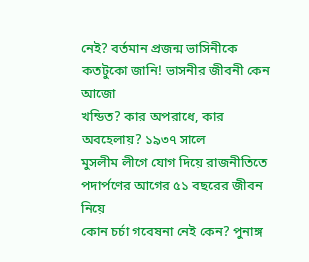নেই? বর্তমান প্রজন্ম ভাসিনীকে
কতটুকো জানি! ভাসনীর জীবনী কেন আজো
খন্ডিত? কার অপরাধে, কার অবহেলায়? ১৯৩৭ সালে
মুসলীম লীগে যোগ দিয়ে রাজনীতিতে
পদার্পণের আগের ৫১ বছরের জীবন নিয়ে
কোন চর্চা গবেষনা নেই কেন? পুনাঙ্গ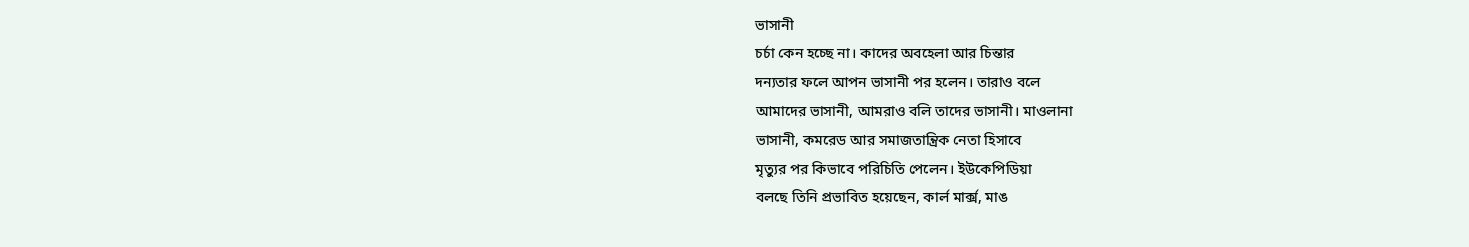ভাসানী
চর্চা কেন হচ্ছে না। কাদের অবহেলা আর চিন্তার
দন্যতার ফলে আপন ভাসানী পর হলেন। তারাও বলে
আমাদের ভাসানী, আমরাও বলি তাদের ভাসানী। মাওলানা
ভাসানী, কমরেড আর সমাজতান্ত্রিক নেতা হিসাবে
মৃত্যুর পর কিভাবে পরিচিতি পেলেন। ইউকেপিডিয়া
বলছে তিনি প্রভাবিত হয়েছেন, কার্ল মার্ক্স, মাঙ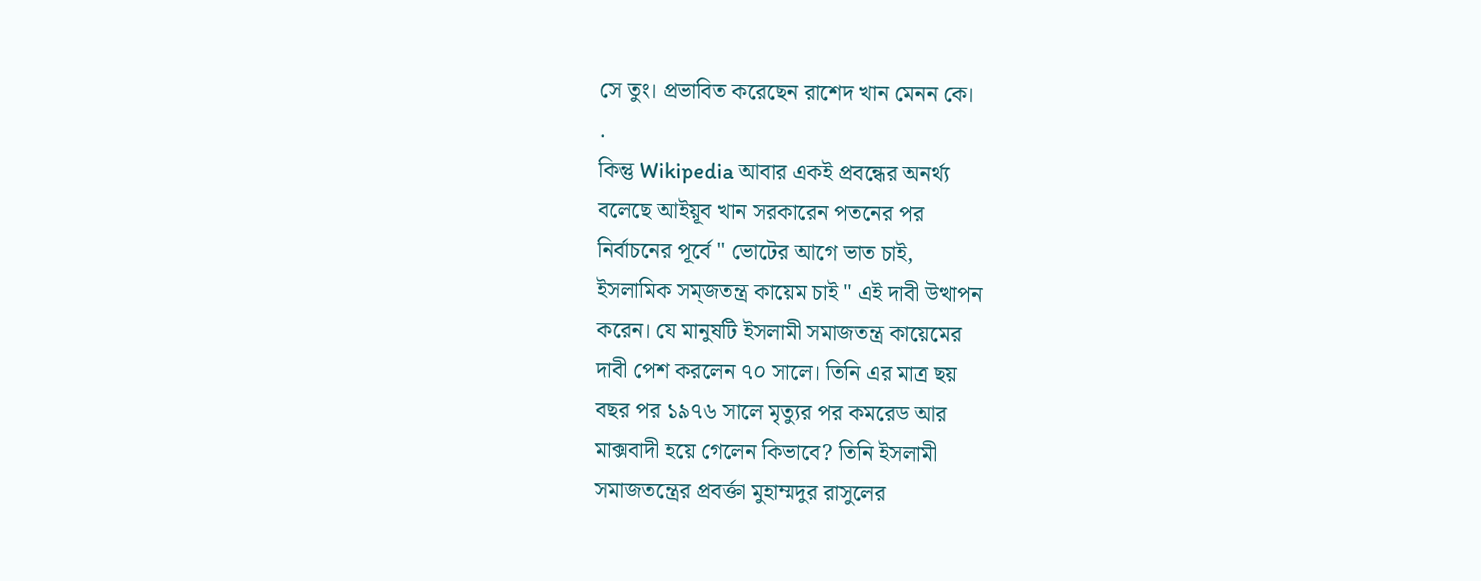সে তুং। প্রভাবিত করেছেন রাশেদ খান মেনন কে।
.
কিন্তু Wikipedia আবার একই প্রবন্ধের অনর্থ্য
বলেছে আইয়ূব খান সরকারেন পতনের পর
নির্বাচনের পূর্বে " ভোটের আগে ভাত চাই,
ইসলামিক সম্জতন্ত্র কায়েম চাই " এই দাবী উত্থাপন
করেন। যে মানুষটি ইসলামী সমাজতন্ত্র কায়েমের
দাবী পেশ করলেন ৭০ সালে। তিনি এর মাত্র ছয়
বছর পর ১৯৭৬ সালে মৃত্যুর পর কমরেড আর
মাক্সবাদী হয়ে গেলেন কিভাবে? তিনি ইসলামী
সমাজতন্ত্রের প্রবর্ক্তা মুহাম্মদুর রাসুলের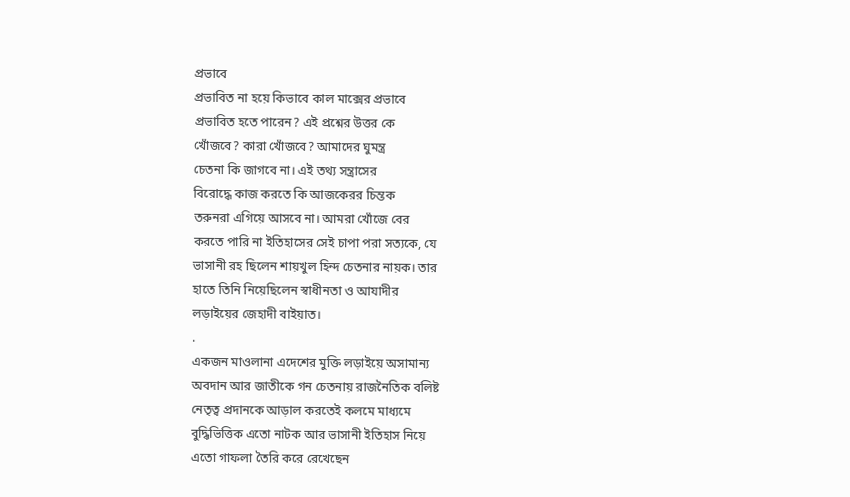প্রভাবে
প্রভাবিত না হয়ে কিভাবে কাল মাক্সের প্রভাবে
প্রভাবিত হতে পারেন? এই প্রশ্নের উত্তর কে
খোঁজবে? কারা খোঁজবে? আমাদের ঘুমন্ত্র
চেতনা কি জাগবে না। এই তথ্য সন্ত্রাসের
বিরোদ্ধে কাজ করতে কি আজকেরর চিন্তক
তরুনরা এগিয়ে আসবে না। আমরা খোঁজে বের
করতে পারি না ইতিহাসের সেই চাপা পরা সত্যকে, যে
ভাসানী রহ ছিলেন শায়খুল হিন্দ চেতনার নায়ক। তার
হাতে তিনি নিয়েছিলেন স্বাধীনতা ও আযাদীর
লড়াইয়ের জেহাদী বাইয়াত।
.
একজন মাওলানা এদেশের মুক্তি লড়াইয়ে অসামান্য
অবদান আর জাতীকে গন চেতনায় রাজনৈতিক বলিষ্ট
নেতৃত্ব প্রদানকে আড়াল করতেই কলমে মাধ্যমে
বুদ্ধিভিত্তিক এতো নাটক আর ভাসানী ইতিহাস নিয়ে
এতো গাফলা তৈরি করে রেখেছেন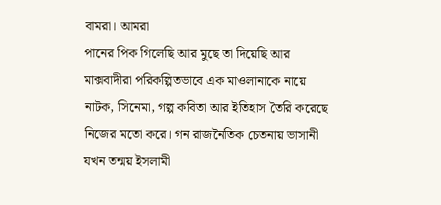বামরা। আমরা
পানের পিক গিলেছি আর মুছে তা দিয়েছি আর
মাক্সবাদীরা পরিকল্পিতভাবে এক মাওলানাকে নায়ে
নাটক, সিনেমা, গল্প কবিতা আর ইতিহাস তৈরি করেছে
নিজের মতো করে। গন রাজনৈতিক চেতনায় ভাসানী
যখন তন্ময় ইসলামী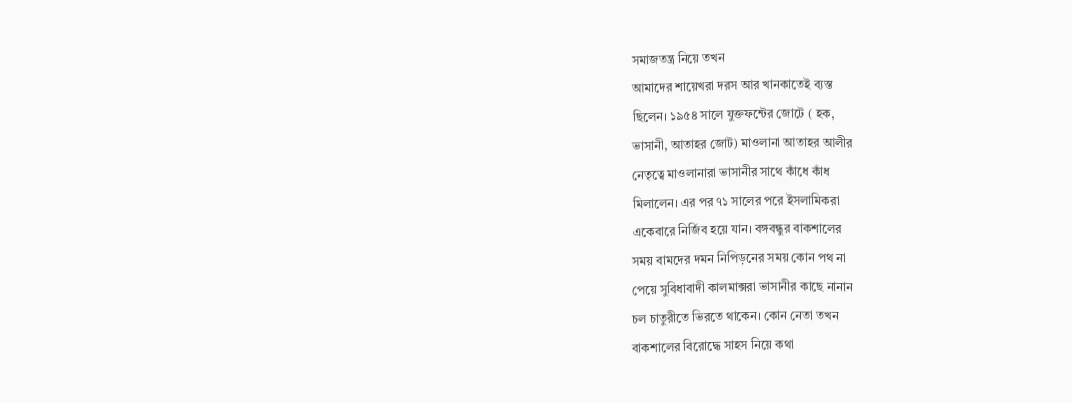সমাজতন্ত্র নিয়ে তখন
আমাদের শায়েখরা দরস আর খানকাতেই ব্যস্ত
ছিলেন। ১৯৫৪ সালে যুক্তফন্টের জোটে ( হক,
ভাসানী, আতাহর জোট) মাওলানা আতাহর আলীর
নেতৃত্বে মাওলানারা ভাসানীর সাথে কাঁধে কাঁধ
মিলালেন। এর পর ৭১ সালের পরে ইসলামিকরা
একেবারে নির্জিব হয়ে যান। বঙ্গবন্ধুর বাকশালের
সময় বামদের দমন নিপিড়নের সময় কোন পথ না
পেয়ে সুবিধাবাদী কালমাক্সরা ভাসানীর কাছে নানান
চল চাতুরীতে ভিরতে থাকেন। কোন নেতা তখন
বাকশালের বিরোদ্ধে সাহস নিয়ে কথা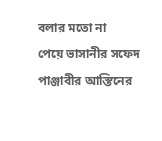বলার মতো না
পেয়ে ভাসানীর সফেদ পাঞ্জাবীর আস্তিনের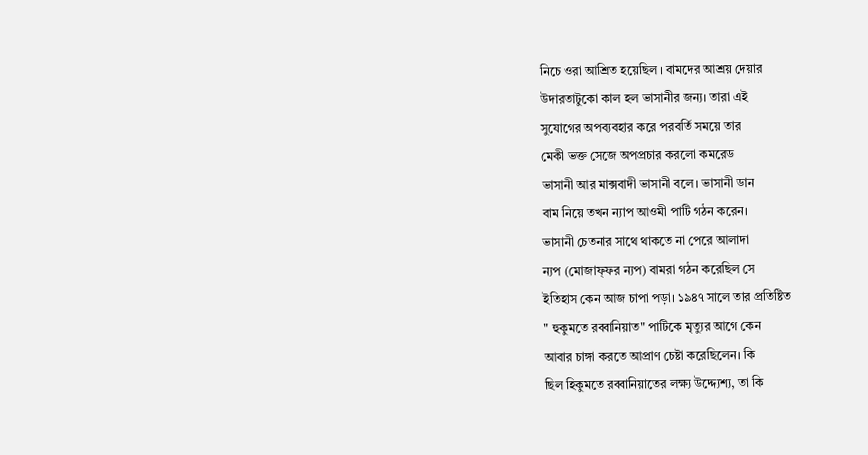নিচে ওরা আশ্রিত হয়েছিল । বামদের আশ্রয় দেয়ার
উদারতাটুকো কাল হল ভাসানীর জন্য। তারা এই
সুযোগের অপব্যবহার করে পরবর্তি সময়ে তার
মেকী ভক্ত সেজে অপপ্রচার করলো কমরেড
ভাসানী আর মাক্সবাদী ভাসানী বলে। ভাসানী ডান
বাম নিয়ে তখন ন্যাপ আওমী পাটি গঠন করেন।
ভাসানী চেতনার সাথে থাকতে না পেরে আলাদা
ন্যপ (মোজাফ্ফর ন্যপ) বামরা গঠন করেছিল সে
ইতিহাস কেন আজ চাপা পড়া। ১৯৪৭ সালে তার প্রতিষ্টিত
" হুকুমতে রব্বানিয়াত" পাটিকে মৃত্যুর আগে কেন
আবার চাঙ্গা করতে আপ্রাণ চেষ্টা করেছিলেন। কি
ছিল হিকুমতে রব্বানিয়াতের লক্ষ্য উদ্দ্যেশ্য, তা কি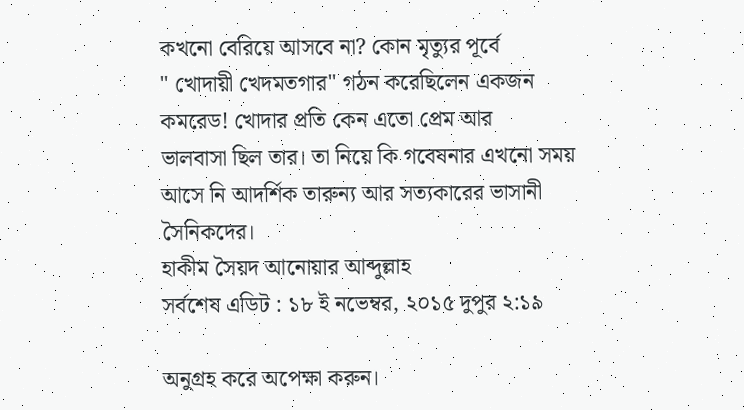কখনো বেরিয়ে আসবে না? কোন মৃত্যুর পূর্বে
" খোদায়ী খেদমতগার" গঠন করেছিলেন একজন
কমরেড! খোদার প্রতি কেন এতো প্রেম আর
ভালবাসা ছিল তার। তা নিয়ে কি গবেষনার এখনো সময়
আসে নি আদর্শিক তারুন্য আর সত্যকারের ভাসানী
সৈনিকদের।
হাকীম সৈয়দ আনোয়ার আব্দুল্লাহ
সর্বশেষ এডিট : ১৮ ই নভেম্বর, ২০১৫ দুপুর ২:১৯

অনুগ্রহ করে অপেক্ষা করুন।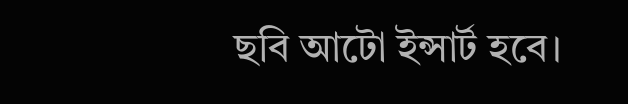ছবি আটো ইন্সার্ট হবে।